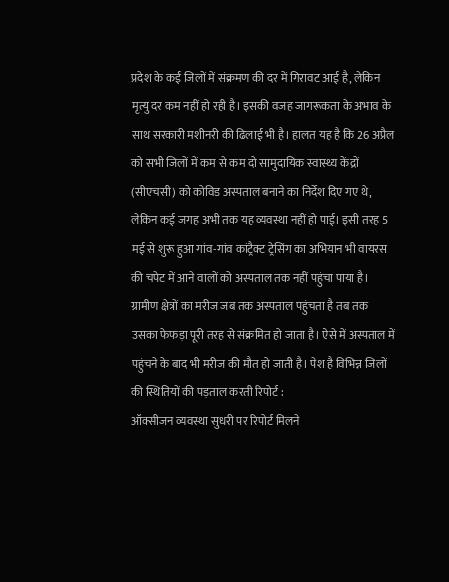प्रदेश के कई जिलों में संक्रमण की दर में गिरावट आई है, लेकिन मृत्यु दर कम नहीं हो रही है। इसकी वजह जागरूकता के अभाव के साथ सरकारी मशीनरी की ढिलाई भी है। हालत यह है कि 26 अप्रैल को सभी जिलों में कम से कम दो सामुदायिक स्वास्थ्य केंद्रों (सीएचसी) को कोविड अस्पताल बनाने का निर्देश दिए गए थे, लेकिन कई जगह अभी तक यह व्यवस्था नहीं हो पाई। इसी तरह 5 मई से शुरू हुआ गांव-गांव कांट्रैक्ट ट्रेसिंग का अभियान भी वायरस की चपेट में आने वालों को अस्पताल तक नहीं पहुंचा पाया है। ग्रामीण क्षेत्रों का मरीज जब तक अस्पताल पहुंचता है तब तक उसका फेफड़ा पूरी तरह से संक्रमित हो जाता है। ऐसे में अस्पताल में पहुंचने के बाद भी मरीज की मौत हो जाती है। पेश है विभिन्न जिलों की स्थितियों की पड़ताल करती रिपोर्ट :
ऑक्सीजन व्यवस्था सुधरी पर रिपोर्ट मिलने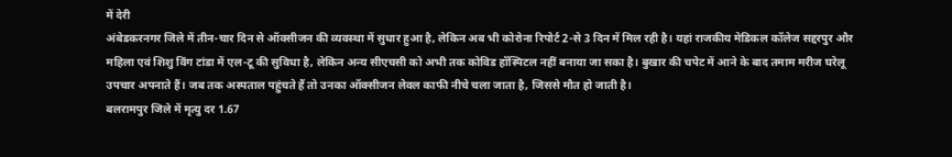में देरी
अंबेडकरनगर जिले में तीन-चार दिन से ऑक्सीजन की व्यवस्था में सुधार हुआ है, लेकिन अब भी कोरोना रिपोर्ट 2-से 3 दिन में मिल रही है। यहां राजकीय मेडिकल कॉलेज सद्दरपुर और महिला एवं शिशु विंग टांडा में एल-टू की सुविधा है, लेकिन अन्य सीएचसी को अभी तक कोविड हॉस्पिटल नहीं बनाया जा सका है। बुखार की चपेट में आने के बाद तमाम मरीज घरेलू उपचार अपनाते हैं। जब तक अस्पताल पहुंचते हैं तो उनका ऑक्सीजन लेवल काफी नीचे चला जाता है, जिससे मौत हो जाती है।
बलरामपुर जिले में मृत्यु दर 1.67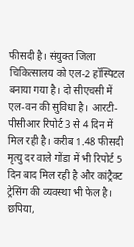फीसदी है। संयुक्त जिला चिकित्सालय को एल-2 हॉस्पिटल बनाया गया है। दो सीएचसी में एल-वन की सुविधा है। आरटी-पीसीआर रिपोर्ट 3 से 4 दिन में मिल रही है। करीब 1.48 फीसदी मृत्यु दर वाले गोंडा में भी रिपोर्ट 5 दिन बाद मिल रही है और कांट्रैक्ट ट्रेसिंग की व्यवस्था भी फेल है। छपिया,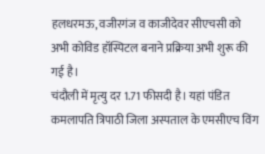हलधरमऊ, वजीरगंज व काजीदेवर सीएचसी को अभी कोविड हॉस्पिटल बनाने प्रक्रिया अभी शुरू की गई है।
चंदौली में मृत्यु दर 1.71 फीसदी है। यहां पंडित कमलापति त्रिपाठी जिला अस्पताल के एमसीएच विंग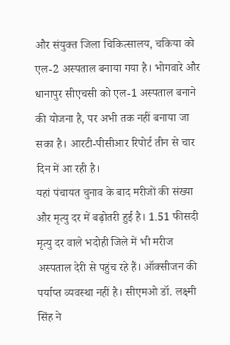और संयुक्त जिला चिकित्सालय, चकिया को एल-2 अस्पताल बनाया गया है। भोगवारे और धानापुर सीएचसी को एल-1 अस्पताल बनाने की योजना है, पर अभी तक नहीं बनाया जा सका है। आरटी-पीसीआर रिपोर्ट तीन से चार दिन में आ रही है।
यहां पंचायत चुनाव के बाद मरीजों की संख्या और मृत्यु दर में बढ़ोतरी हुई है। 1.51 फीसदी मृत्यु दर वाले भदोही जिले में भी मरीज अस्पताल देरी से पहुंच रहे हैं। ऑक्सीजन की पर्याप्त व्यवस्था नहीं है। सीएमओ डॉ. लक्ष्मी सिंह ने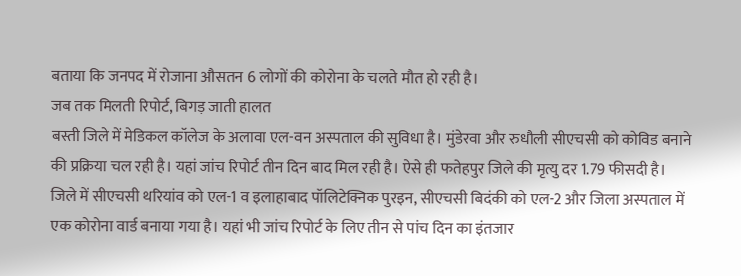बताया कि जनपद में रोजाना औसतन 6 लोगों की कोरोना के चलते मौत हो रही है।
जब तक मिलती रिपोर्ट, बिगड़ जाती हालत
बस्ती जिले में मेडिकल कॉलेज के अलावा एल-वन अस्पताल की सुविधा है। मुंडेरवा और रुधौली सीएचसी को कोविड बनाने की प्रक्रिया चल रही है। यहां जांच रिपोर्ट तीन दिन बाद मिल रही है। ऐसे ही फतेहपुर जिले की मृत्यु दर 1.79 फीसदी है। जिले में सीएचसी थरियांव को एल-1 व इलाहाबाद पॉलिटेक्निक पुरइन, सीएचसी बिदंकी को एल-2 और जिला अस्पताल में एक कोरोना वार्ड बनाया गया है। यहां भी जांच रिपोर्ट के लिए तीन से पांच दिन का इंतजार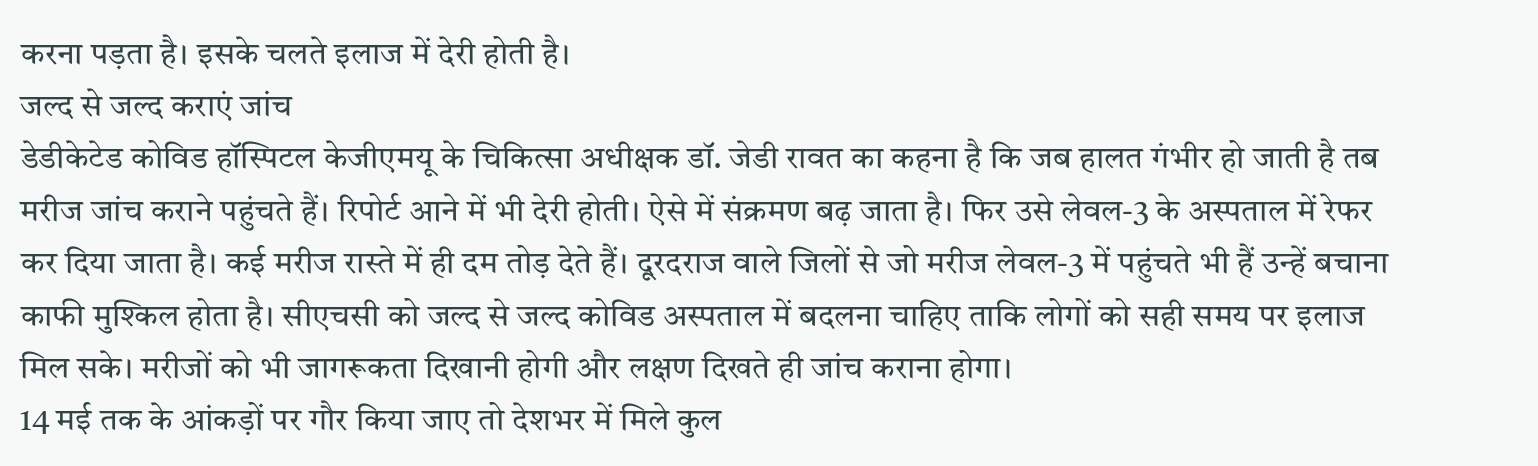करना पड़ता है। इसके चलते इलाज में देरी होती है।
जल्द से जल्द कराएं जांच
डेडीकेटेड कोविड हॉस्पिटल केजीएमयू के चिकित्सा अधीक्षक डॉ. जेडी रावत का कहना है कि जब हालत गंभीर हो जाती है तब मरीज जांच कराने पहुंचते हैं। रिपोर्ट आने में भी देरी होती। ऐसे में संक्रमण बढ़ जाता है। फिर उसे लेवल-3 के अस्पताल में रेफर कर दिया जाता है। कई मरीज रास्ते में ही दम तोड़ देते हैं। दूरदराज वाले जिलों से जो मरीज लेवल-3 में पहुंचते भी हैं उन्हें बचाना काफी मुश्किल होता है। सीएचसी को जल्द से जल्द कोविड अस्पताल में बदलना चाहिए ताकि लोगों को सही समय पर इलाज मिल सके। मरीजों को भी जागरूकता दिखानी होगी और लक्षण दिखते ही जांच कराना होगा।
14 मई तक के आंकड़ों पर गौर किया जाए तो देशभर में मिले कुल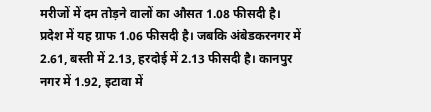मरीजों में दम तोड़ने वालों का औसत 1.08 फीसदी है। प्रदेश में यह ग्राफ 1.06 फीसदी है। जबकि अंबेडकरनगर में 2.61, बस्ती में 2.13, हरदोई में 2.13 फीसदी है। कानपुर नगर में 1.92, इटावा में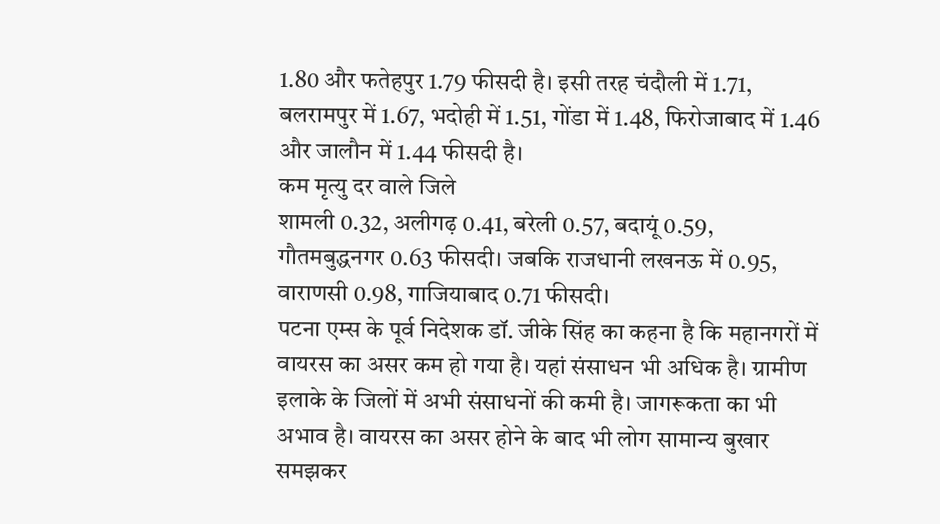1.80 और फतेहपुर 1.79 फीसदी है। इसी तरह चंदौली में 1.71, बलरामपुर में 1.67, भदोही में 1.51, गोंडा में 1.48, फिरोजाबाद में 1.46 और जालौन में 1.44 फीसदी है।
कम मृत्यु दर वाले जिले
शामली 0.32, अलीगढ़ 0.41, बरेली 0.57, बदायूं 0.59, गौतमबुद्धनगर 0.63 फीसदी। जबकि राजधानी लखनऊ में 0.95, वाराणसी 0.98, गाजियाबाद 0.71 फीसदी।
पटना एम्स के पूर्व निदेशक डॉ. जीके सिंह का कहना है कि महानगरों में वायरस का असर कम हो गया है। यहां संसाधन भी अधिक है। ग्रामीण इलाके के जिलों में अभी संसाधनों की कमी है। जागरूकता का भी अभाव है। वायरस का असर होने के बाद भी लोग सामान्य बुखार समझकर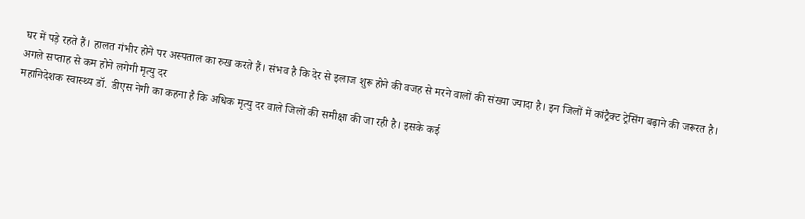घर में पड़े रहते हैं। हालत गंभीर होने पर अस्पताल का रुख करते हैं। संभव है कि देर से इलाज शुरू होने की वजह से मरने वालों की संख्या ज्यादा है। इन जिलों में कांट्रैक्ट ट्रेसिंग बढ़ाने की जरूरत है।
अगले सप्ताह से कम होने लगेगी मृत्यु दर
महानिदेशक स्वास्थ्य डॉ. डीएस नेगी का कहना है कि अधिक मृत्यु दर वाले जिलों की समीक्षा की जा रही है। इसके कई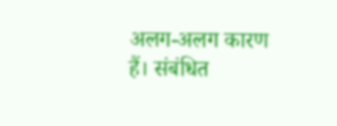अलग-अलग कारण हैं। संबंधित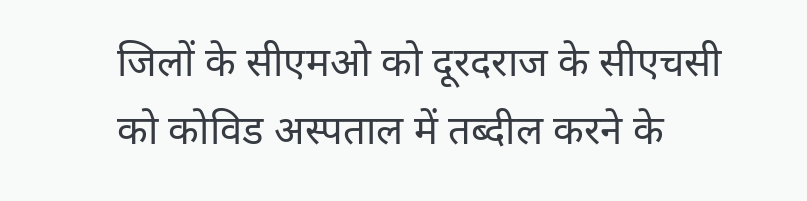जिलों के सीएमओ को दूरदराज के सीएचसी को कोविड अस्पताल में तब्दील करने के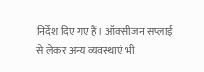निर्देश दिए गए हैं। ऑक्सीजन सप्लाई से लेकर अन्य व्यवस्थाएं भी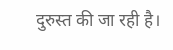दुरुस्त की जा रही है।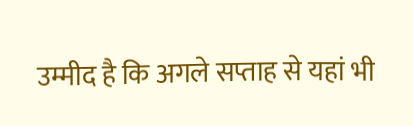उम्मीद है कि अगले सप्ताह से यहां भी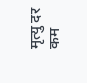मृत्यु दर कम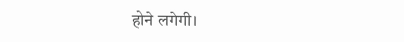होने लगेगी।